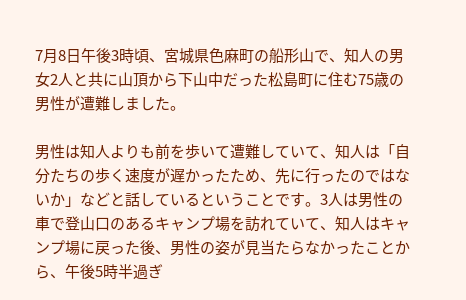7月8日午後3時頃、宮城県色麻町の船形山で、知人の男女2人と共に山頂から下山中だった松島町に住む75歳の男性が遭難しました。

男性は知人よりも前を歩いて遭難していて、知人は「自分たちの歩く速度が遅かったため、先に行ったのではないか」などと話しているということです。3人は男性の車で登山口のあるキャンプ場を訪れていて、知人はキャンプ場に戻った後、男性の姿が見当たらなかったことから、午後5時半過ぎ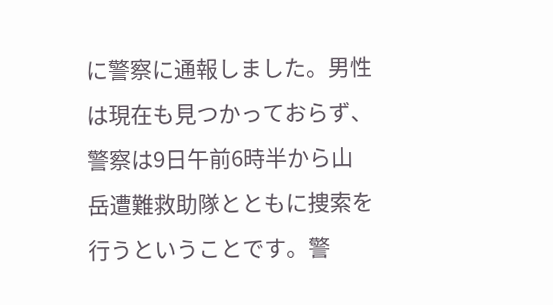に警察に通報しました。男性は現在も見つかっておらず、警察は9日午前6時半から山岳遭難救助隊とともに捜索を行うということです。警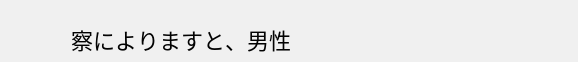察によりますと、男性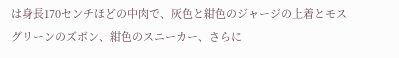は身長170センチほどの中肉で、灰色と紺色のジャージの上着とモスグリーンのズボン、紺色のスニーカー、さらに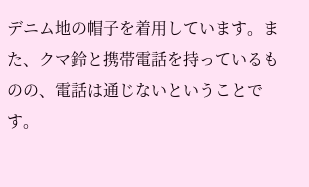デニム地の帽子を着用しています。また、クマ鈴と携帯電話を持っているものの、電話は通じないということです。